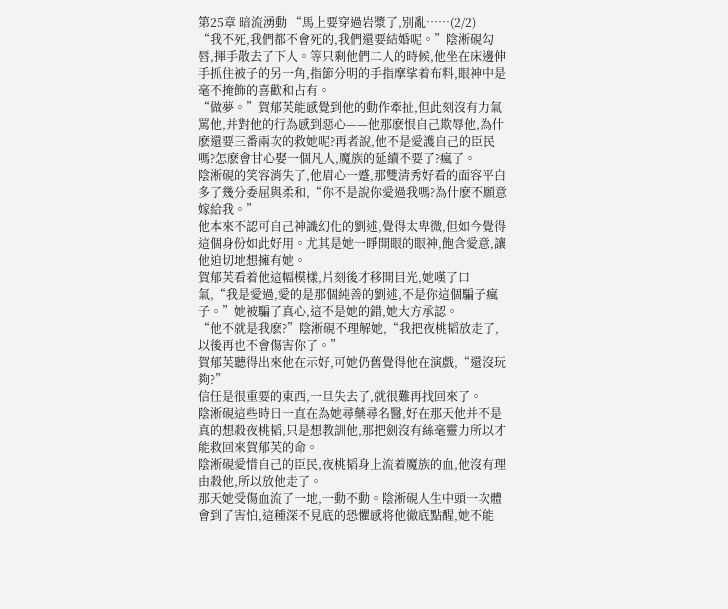第25章 暗流湧動 “馬上要穿過岩漿了,別亂……(2/2)
“我不死,我們都不會死的,我們還要結婚呢。”陰淅硯勾唇,揮手散去了下人。等只剩他們二人的時候,他坐在床邊伸手抓住被子的另一角,指節分明的手指摩挲着布料,眼神中是毫不掩飾的喜歡和占有。
“做夢。”賀郁芙能感覺到他的動作牽扯,但此刻沒有力氣罵他,并對他的行為感到惡心——他那麽恨自己欺辱他,為什麽還要三番兩次的救她呢?再者說,他不是愛護自己的臣民嗎?怎麽會甘心娶一個凡人,魔族的延續不要了?瘋了。
陰淅硯的笑容消失了,他眉心一蹙,那雙清秀好看的面容平白多了幾分委屈與柔和,“你不是說你愛過我嗎?為什麽不願意嫁給我。”
他本來不認可自己神識幻化的劉述,覺得太卑微,但如今覺得這個身份如此好用。尤其是她一睜開眼的眼神,飽含愛意,讓他迫切地想擁有她。
賀郁芙看着他這幅模樣,片刻後才移開目光,她嘆了口氣,“我是愛過,愛的是那個純善的劉述,不是你這個騙子瘋子。”她被騙了真心,這不是她的錯,她大方承認。
“他不就是我麽?”陰淅硯不理解她,“我把夜桃韬放走了,以後再也不會傷害你了。”
賀郁芙聽得出來他在示好,可她仍舊覺得他在演戲,“還沒玩夠?”
信任是很重要的東西,一旦失去了,就很難再找回來了。
陰淅硯這些時日一直在為她尋藥尋名醫,好在那天他并不是真的想殺夜桃韬,只是想教訓他,那把劍沒有絲毫靈力所以才能救回來賀郁芙的命。
陰淅硯愛惜自己的臣民,夜桃韬身上流着魔族的血,他沒有理由殺他,所以放他走了。
那天她受傷血流了一地,一動不動。陰淅硯人生中頭一次體會到了害怕,這種深不見底的恐懼感将他徹底點醒,她不能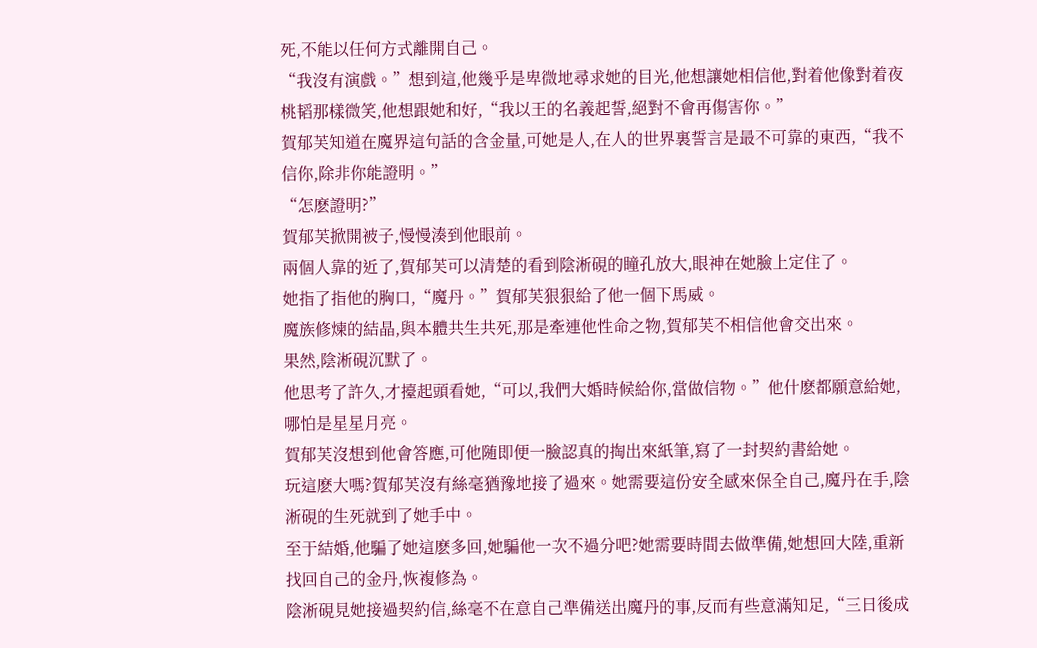死,不能以任何方式離開自己。
“我沒有演戲。”想到這,他幾乎是卑微地尋求她的目光,他想讓她相信他,對着他像對着夜桃韬那樣微笑,他想跟她和好,“我以王的名義起誓,絕對不會再傷害你。”
賀郁芙知道在魔界這句話的含金量,可她是人,在人的世界裏誓言是最不可靠的東西,“我不信你,除非你能證明。”
“怎麽證明?”
賀郁芙掀開被子,慢慢湊到他眼前。
兩個人靠的近了,賀郁芙可以清楚的看到陰淅硯的瞳孔放大,眼神在她臉上定住了。
她指了指他的胸口,“魔丹。”賀郁芙狠狠給了他一個下馬威。
魔族修煉的結晶,與本體共生共死,那是牽連他性命之物,賀郁芙不相信他會交出來。
果然,陰淅硯沉默了。
他思考了許久,才擡起頭看她,“可以,我們大婚時候給你,當做信物。”他什麽都願意給她,哪怕是星星月亮。
賀郁芙沒想到他會答應,可他随即便一臉認真的掏出來紙筆,寫了一封契約書給她。
玩這麽大嗎?賀郁芙沒有絲毫猶豫地接了過來。她需要這份安全感來保全自己,魔丹在手,陰淅硯的生死就到了她手中。
至于結婚,他騙了她這麽多回,她騙他一次不過分吧?她需要時間去做準備,她想回大陸,重新找回自己的金丹,恢複修為。
陰淅硯見她接過契約信,絲毫不在意自己準備送出魔丹的事,反而有些意滿知足,“三日後成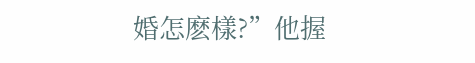婚怎麽樣?”他握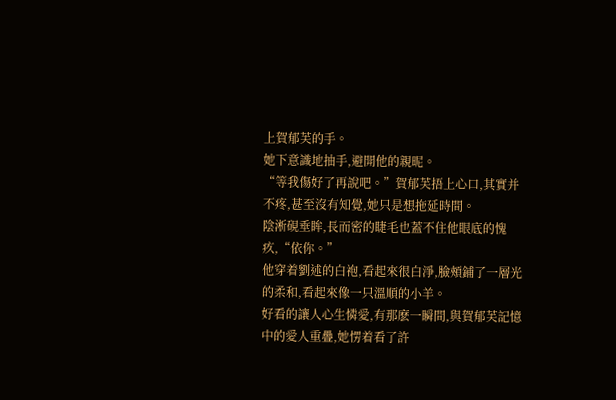上賀郁芙的手。
她下意識地抽手,避開他的親昵。
“等我傷好了再說吧。”賀郁芙捂上心口,其實并不疼,甚至沒有知覺,她只是想拖延時間。
陰淅硯垂眸,長而密的睫毛也蓋不住他眼底的愧疚,“依你。”
他穿着劉述的白袍,看起來很白淨,臉頰鋪了一層光的柔和,看起來像一只溫順的小羊。
好看的讓人心生憐愛,有那麽一瞬間,與賀郁芙記憶中的愛人重疊,她愣着看了許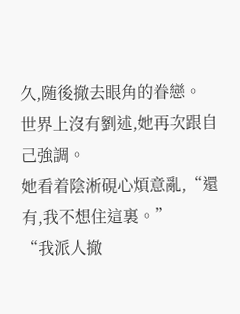久,随後撤去眼角的眷戀。
世界上沒有劉述,她再次跟自己強調。
她看着陰淅硯心煩意亂,“還有,我不想住這裏。”
“我派人撤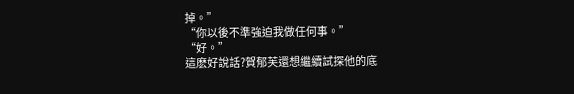掉。”
“你以後不準強迫我做任何事。”
“好。”
這麽好說話?賀郁芙還想繼續試探他的底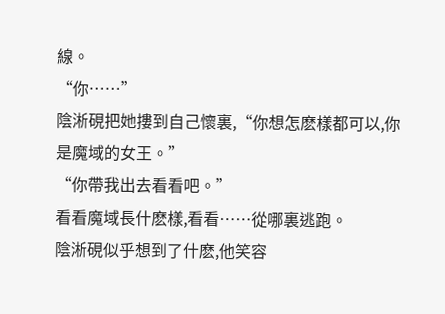線。
“你……”
陰淅硯把她摟到自己懷裏,“你想怎麽樣都可以,你是魔域的女王。”
“你帶我出去看看吧。”
看看魔域長什麽樣,看看……從哪裏逃跑。
陰淅硯似乎想到了什麽,他笑容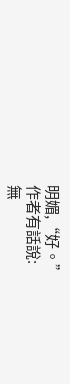明媚,“好。”
作者有話說:
無